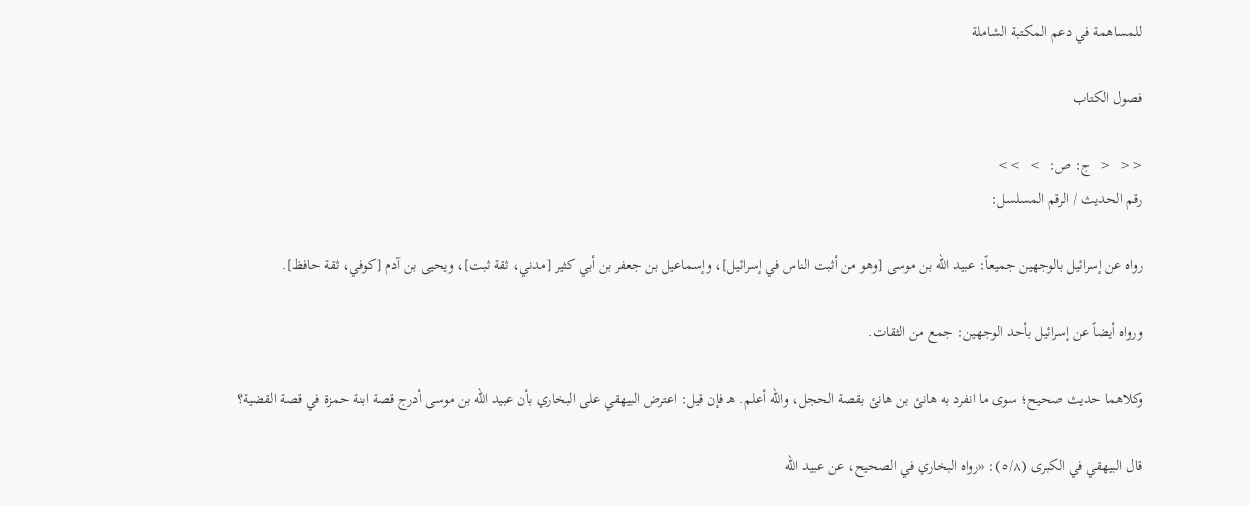للمساهمة في دعم المكتبة الشاملة

فصول الكتاب

<<  <  ج: ص:  >  >>
رقم الحديث / الرقم المسلسل:

رواه عن إسرائيل بالوجهين جميعاً: عبيد الله بن موسى [وهو من أثبت الناس في إسرائيل]، وإسماعيل بن جعفر بن أبي كثير [مدني، ثقة ثبت]، ويحيى بن آدم [كوفي، ثقة حافظ].

ورواه أيضاً عن إسرائيل بأحد الوجهين: جمع من الثقات.

وكلاهما حديث صحيح؛ سوى ما انفرد به هانئ بن هانئ بقصة الحجل، والله أعلم. هـ فإن قيل: اعترض البيهقي على البخاري بأن عبيد الله بن موسى أدرج قصة ابنة حمزة في قصة القضية؟

قال البيهقي في الكبرى (٥/٨): «رواه البخاري في الصحيح، عن عبيد الله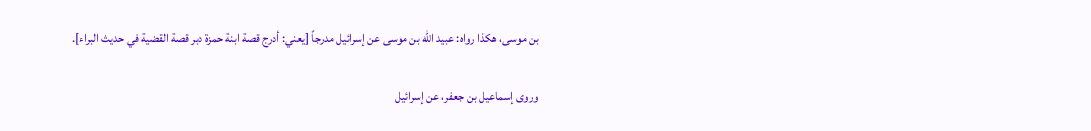بن موسى، هكذا رواه: عبيد الله بن موسى عن إسرائيل مدرجاً [يعني: أدرج قصة ابنة حمزة دبر قصة القضية في حديث البراء].

وروى إسماعيل بن جعفر، عن إسرائيل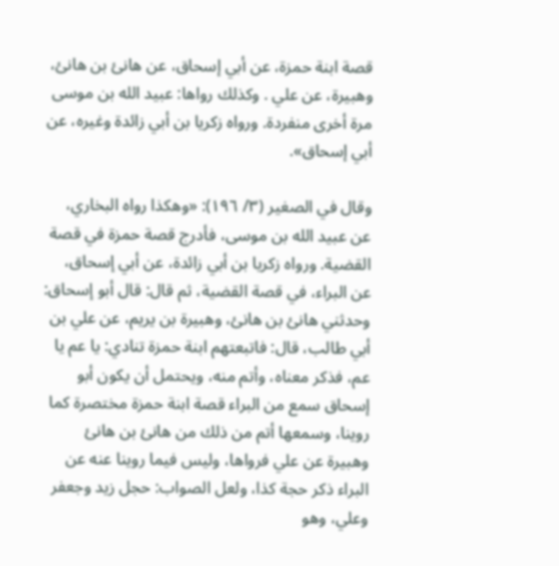قصة ابنة حمزة، عن أبي إسحاق، عن هانئ بن هانئ، وهبيرة، عن علي . وكذلك رواها: عبيد الله بن موسى مرة أخرى منفردة. ورواه زكريا بن أبي زائدة وغيره، عن أبي إسحاق».

وقال في الصغير (٣/ ١٩٦): «وهكذا رواه البخاري، عن عبيد الله بن موسى، فأدرج قصة حمزة في قصة القضية. ورواه زكريا بن أبي زائدة، عن أبي إسحاق، عن البراء، في قصة القضية، ثم قال: قال أبو إسحاق: وحدثني هانئ بن هانئ، وهبيرة بن يريم، عن علي بن أبي طالب، قال: فاتبعتهم ابنة حمزة تنادي: يا عم يا عم، فذكر معناه، وأتم منه، ويحتمل أن يكون أبو إسحاق سمع من البراء قصة ابنة حمزة مختصرة كما روينا، وسمعها أتم من ذلك من هانئ بن هانئ وهبيرة عن علي فرواها، وليس فيما روينا عنه عن البراء ذكر حجة كذا، ولعل الصواب: حجل زيد وجعفر وعلي، وهو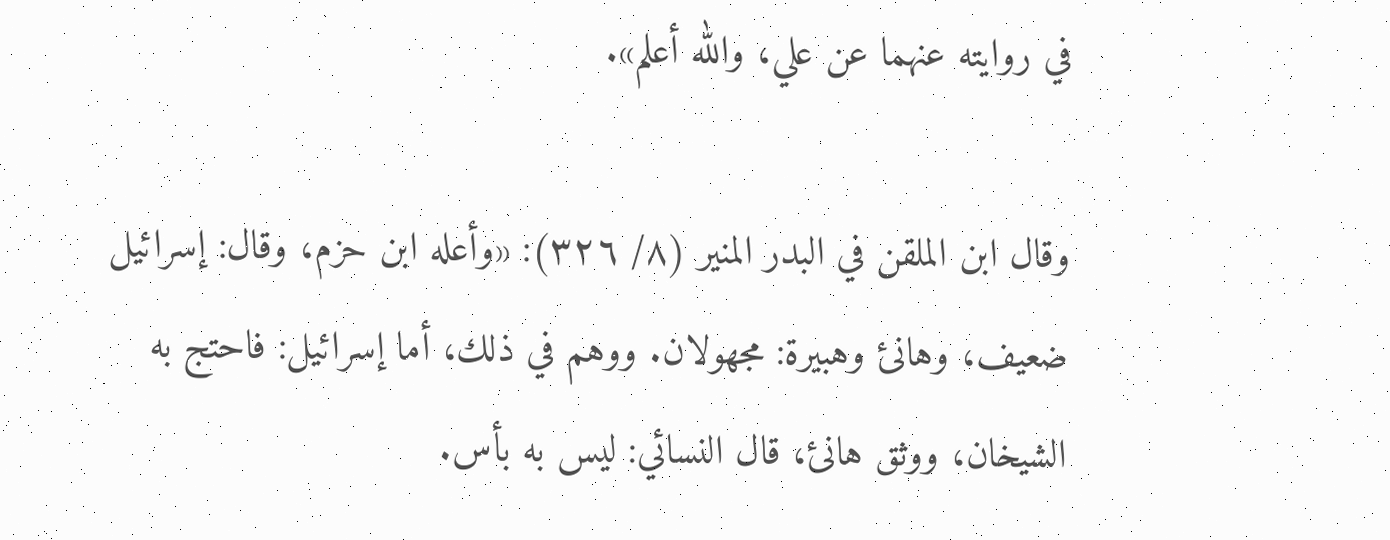في روايته عنهما عن علي، والله أعلم».

وقال ابن الملقن في البدر المنير (٨/ ٣٢٦): «وأعله ابن حزم، وقال: إسرائيل ضعيف، وهانئ وهبيرة: مجهولان. ووهم في ذلك، أما إسرائيل: فاحتج به الشيخان، ووثق هانئ، قال النسائي: ليس به بأس.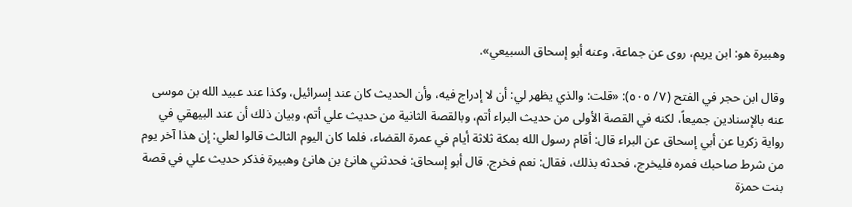وهبيرة هو: ابن يريم، روى عن جماعة، وعنه أبو إسحاق السبيعي».

وقال ابن حجر في الفتح (٧/ ٥٠٥): «قلت: والذي يظهر لي: أن لا إدراج فيه، وأن الحديث كان عند إسرائيل، وكذا عند عبيد الله بن موسى عنه بالإسنادين جميعاً، لكنه في القصة الأولى من حديث البراء أتم، وبالقصة الثانية من حديث علي أتم، وبيان ذلك أن عند البيهقي في رواية زكريا عن أبي إسحاق عن البراء قال: أقام رسول الله بمكة ثلاثة أيام في عمرة القضاء، فلما كان اليوم الثالث قالوا لعلي: إن هذا آخر يوم من شرط صاحبك فمره فليخرج، فحدثه بذلك، فقال: نعم فخرج. قال أبو إسحاق: فحدثني هانئ بن هانئ وهبيرة فذكر حديث علي في قصة بنت حمزة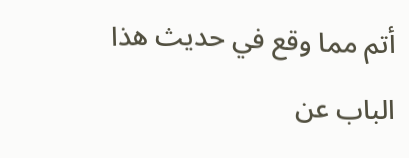أتم مما وقع في حديث هذا الباب عن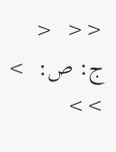<<  <  ج: ص:  >  >>